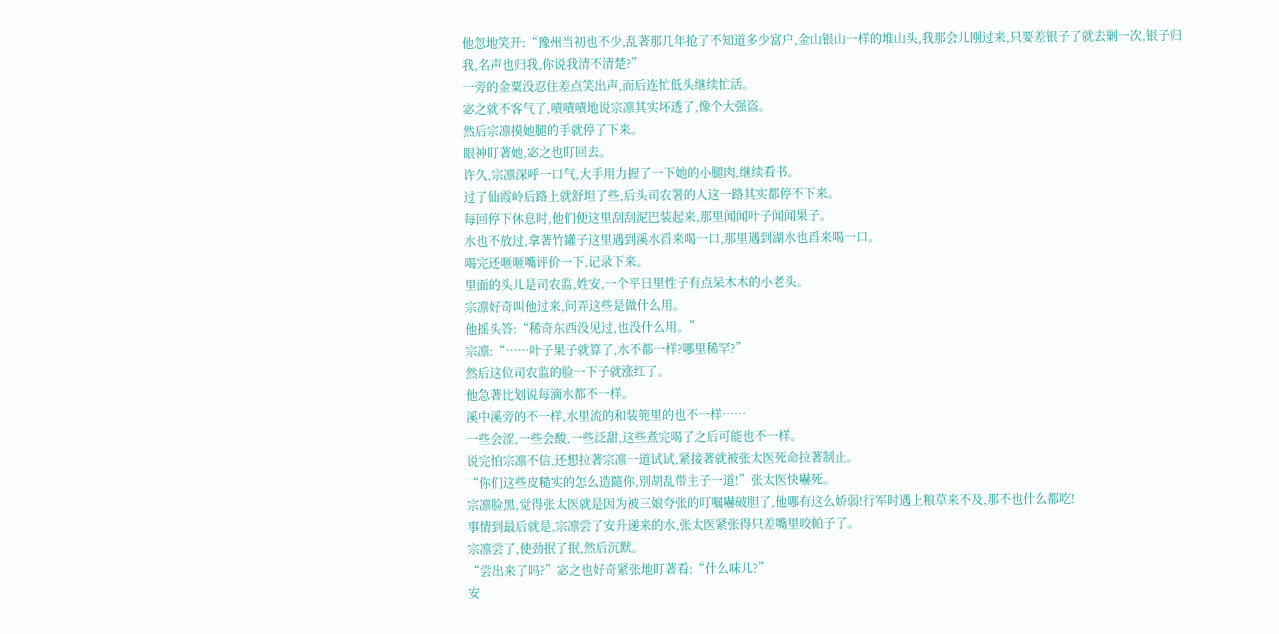他忽地笑开:“豫州当初也不少,乱著那几年抢了不知道多少富户,金山银山一样的堆山头,我那会儿刚过来,只要差银子了就去剿一次,银子归我,名声也归我,你说我清不清楚?”
一旁的金粟没忍住差点笑出声,而后连忙低头继续忙活。
宓之就不客气了,嘖嘖嘖地说宗凛其实坏透了,像个大强盗。
然后宗凛摸她腿的手就停了下来。
眼神盯著她,宓之也盯回去。
许久,宗凛深呼一口气,大手用力握了一下她的小腿肉,继续看书。
过了仙霞岭后路上就舒坦了些,后头司农署的人这一路其实都停不下来。
每回停下休息时,他们便这里刮刮泥巴装起来,那里闻闻叶子闻闻果子。
水也不放过,拿著竹罐子这里遇到溪水舀来喝一口,那里遇到湖水也舀来喝一口。
喝完还咂咂嘴评价一下,记录下来。
里面的头儿是司农监,姓安,一个平日里性子有点呆木木的小老头。
宗凛好奇叫他过来,问弄这些是做什么用。
他摇头答:“稀奇东西没见过,也没什么用。”
宗凛:“……叶子果子就算了,水不都一样?哪里稀罕?”
然后这位司农监的脸一下子就涨红了。
他急著比划说每滴水都不一样。
溪中溪旁的不一样,水里流的和装篼里的也不一样……
一些会涩,一些会酸,一些泛甜,这些煮完喝了之后可能也不一样。
说完怕宗凛不信,还想拉著宗凛一道试试,紧接著就被张太医死命拉著制止。
“你们这些皮糙实的怎么造隨你,別胡乱带主子一道!”张太医快嚇死。
宗凛脸黑,觉得张太医就是因为被三娘夸张的叮嘱嚇破胆了,他哪有这么娇弱!行军时遇上粮草来不及,那不也什么都吃!
事情到最后就是,宗凛尝了安升递来的水,张太医紧张得只差嘴里咬帕子了。
宗凛尝了,使劲抿了抿,然后沉默。
“尝出来了吗?”宓之也好奇紧张地盯著看:“什么味儿?”
安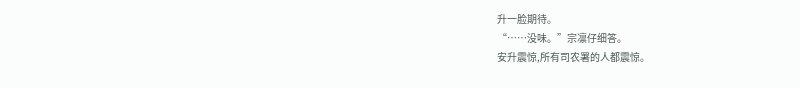升一脸期待。
“……没味。”宗凛仔细答。
安升震惊,所有司农署的人都震惊。